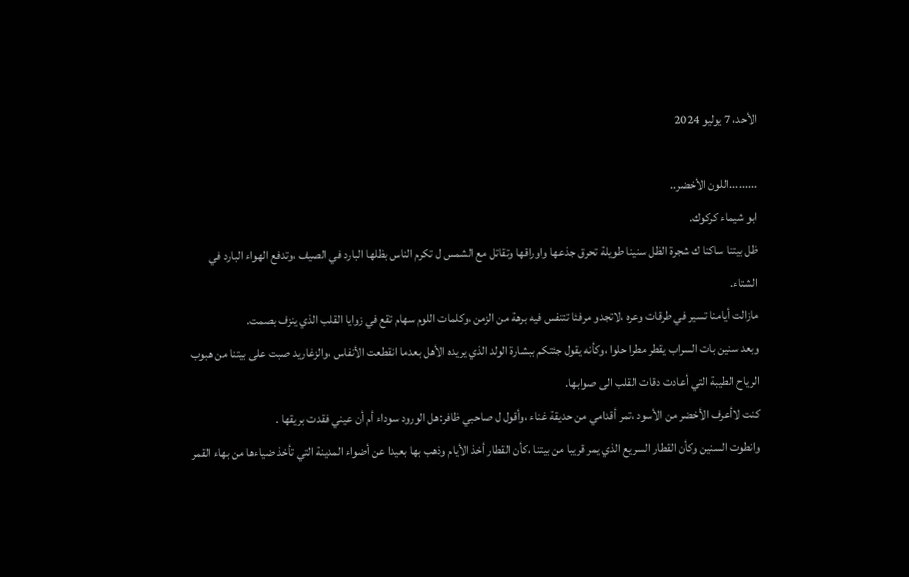الأحد، 7 يوليو 2024

.........اللون الأخضر..
ابو شيماء كركوك.
ظل بيتنا ساكنا ك شجرة الظل سنينا طويلة تحرق جذعها واوراقها وتقاتل مع الشمس ل تكرم الناس بظلها البارد في الصيف ،وتدفع الهواء البارد في الشتاء.
مازالت أيامنا تسير في طرقات وعره ،لاتجدو مرفئا تتنفس فيه برهة من الزمن ،وكلمات اللوم سهام تقع في زوايا القلب الذي ينزف بصمت.
وبعد سنين بات السراب يقطر مطرا حلوا ،وكأنه يقول جئتكم ببشارة الولد الذي يريده الأهل بعدما انقطعت الأنفاس ،والزغاريد صبت على بيتنا من هبوب الرياح الطيبة التي أعادت دقات القلب الى صوابها.
كنت لاأعرف الأخضر من الأسود ،تمر أقدامي من حديقة غناء ،وأقول ل صاحبي ظافر:هل الورود سوداء أم أن عيني فقدت بريقها .
وانطوت السنين وكأن القطار السريع الذي يمر قريبا من بيتنا ،كأن القطار أخذ الأيام وذهب بها بعيدا عن أضواء المدينة التي تأخذ ضياءها من بهاء القمر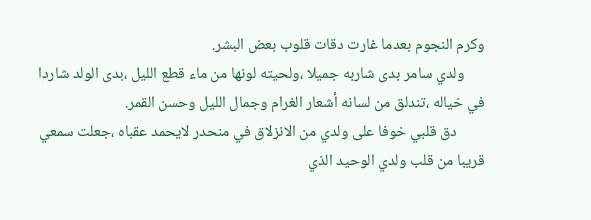وكرم النجوم بعدما غارت دقات قلوب بعض البشر.
      ولدي سامر بدى شاربه جميلا ،ولحيته لونها من ماء قطع الليل ،بدى الولد شاردا في خياله ،تندلق من لسانه أشعار الغرام وجمال الليل وحسن القمر.
        دق قلبي خوفا على ولدي من الانزلاق في منحدر لايحمد عقباه ،جعلت سمعي قريبا من قلب ولدي الوحيد الذي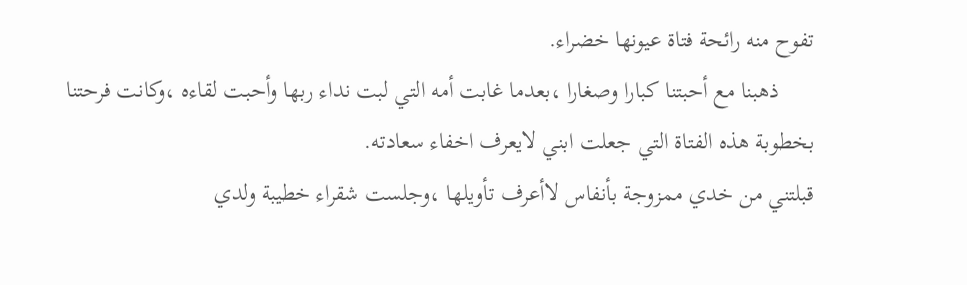تفوح منه رائحة فتاة عيونها خضراء.
      ذهبنا مع أحبتنا كبارا وصغارا ،بعدما غابت أمه التي لبت نداء ربها وأحبت لقاءه ،وكانت فرحتنا بخطوبة هذه الفتاة التي جعلت ابني لايعرف اخفاء سعادته.
قبلتني من خدي ممزوجة بأنفاس لاأعرف تأويلها ،وجلست شقراء خطيبة ولدي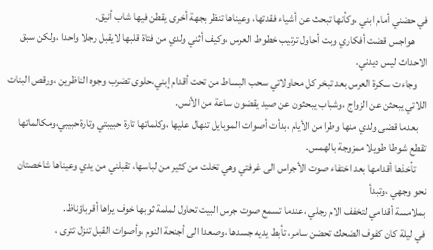في حضني أمام ابني ،وكأنها تبحث عن أشياء فقدتها، وعيناها تنظر بجهة أخرى يقطن فيها شاب أنيق.
      هواجس قضت أفكاري وبت أحاول ترتيب خطوط العرس ،وكيف أثني ولدي من فتاة قلبها لايقبل رجلا واحدا ،ولكن سبق الاحداث ليس ديدني.
     وجاءت سكرة العرس بعد تبخر كل محاولاتي سحب البساط من تحت أقدام إبني،حلوى تضرب وجوه الناظرين ،ورقص البنات اللاتي يبحثن عن الزواج ،وشباب يبحثون عن صيد يقضون ساعة من الأنس.
    بعدما قضى ولدي منها وطرا من الأيام ،بدأت أصوات الموبايل تنهال عليها ،وكلماتها تارة حبيبتي وتارةحبيبي،ومكالماتها تقطع شوطا طويلا ممزوجة بالهمس.
     تأخذها أقدامها بعد اختفاء صوت الأجراس الى غرفتي وهي تخلت من كثير من لباسها، تقبلني من يدي وعيناها شاخصتان نحو وجهي ،وتبدأ
بملامسة أقدامي لتخفف الام رجلي ،عندما تسمع صوت جرس البيت تحاول لملمة ثوبها خوف يراها أقرباؤناظ.
في ليلة كان كفوف الضحك تحضن سامر، تأبط يديه جسدها ،وصعدا الى أجنحة النوم ،وأصوات القبل تنزل تترى ،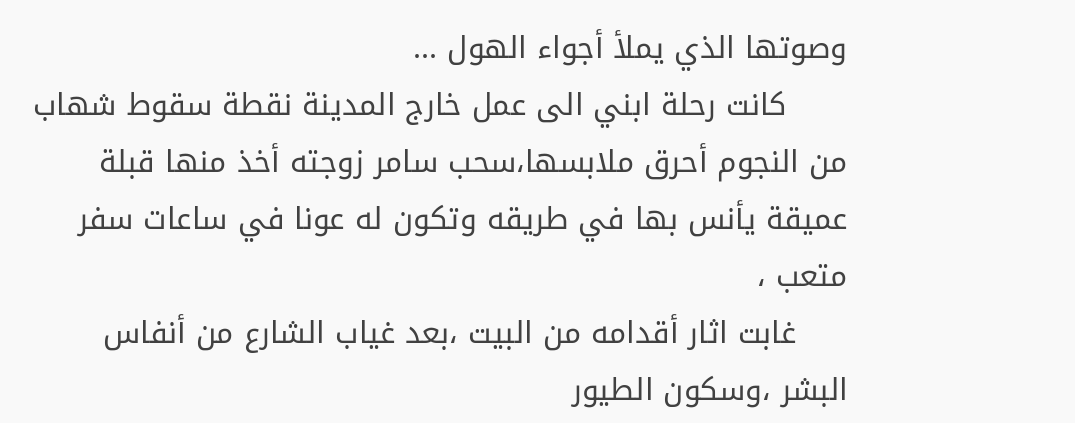وصوتها الذي يملأ أجواء الهول ...
      كانت رحلة ابني الى عمل خارج المدينة نقطة سقوط شهاب من النجوم أحرق ملابسها،سحب سامر زوجته أخذ منها قبلة عميقة يأنس بها في طريقه وتكون له عونا في ساعات سفر متعب ،
     غابت اثار أقدامه من البيت ،بعد غياب الشارع من أنفاس البشر ،وسكون الطيور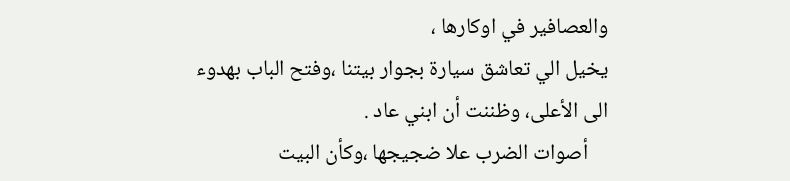والعصافير في اوكارها ،
يخيل الي تعاشق سيارة بجوار بيتنا ،وفتح الباب بهدوء
الى الأعلى، وظننت أن ابني عاد .
    أصوات الضرب علا ضجيجها ،وكأن البيت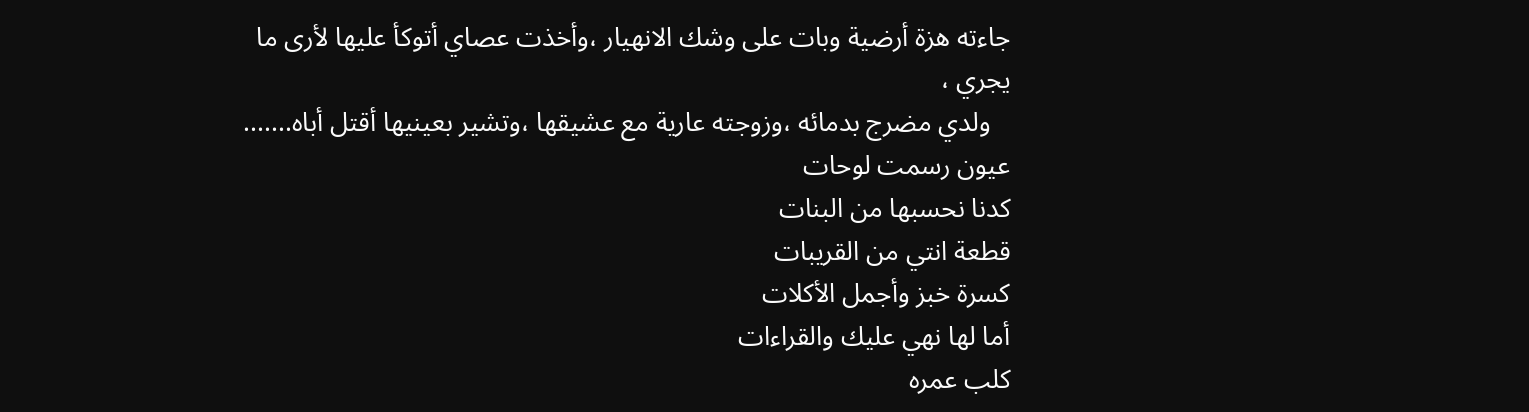جاءته هزة أرضية وبات على وشك الانهيار ،وأخذت عصاي أتوكأ عليها لأرى ما يجري ،
   ولدي مضرج بدمائه ،وزوجته عارية مع عشيقها ،وتشير بعينيها أقتل أباه.......
عيون رسمت لوحات
كدنا نحسبها من البنات
قطعة انتي من القريبات
كسرة خبز وأجمل الأكلات
أما لها نهي عليك والقراءات
كلب عمره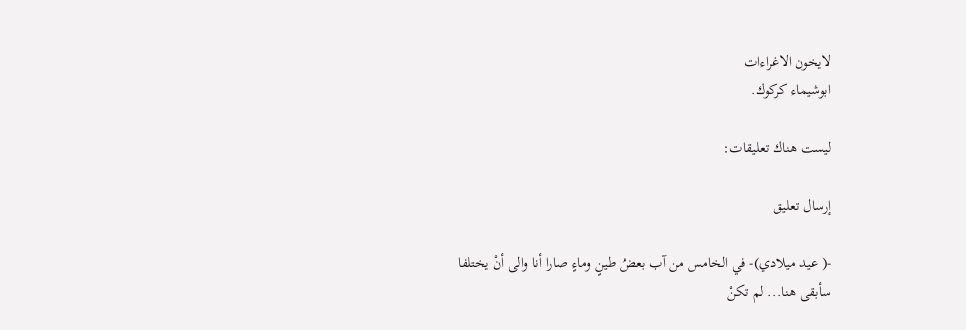لايخون الاغراءات
ابوشيماء كركوك.

ليست هناك تعليقات:

إرسال تعليق

-( عيد ميلادي)- في الخامس من آب بعضُ طينٍ وماءٍ صارا أنا والى أنْ يختلفا سأبقى هنا... لم تكنْ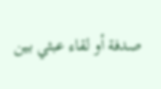صدفة أو لقاء عبثي بين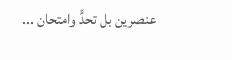عنصرين بل تحدٍّ وامتحان ...